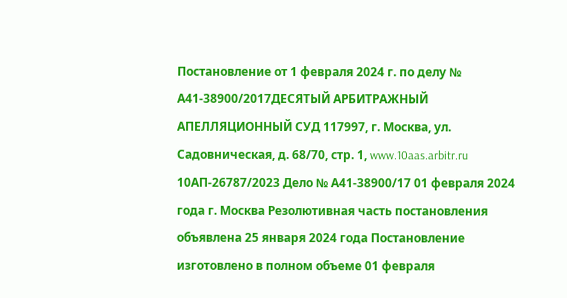Постановление от 1 февраля 2024 г. по делу № А41-38900/2017ДЕСЯТЫЙ АРБИТРАЖНЫЙ АПЕЛЛЯЦИОННЫЙ СУД 117997, г. Москва, ул. Садовническая, д. 68/70, стр. 1, www.10aas.arbitr.ru 10АП-26787/2023 Дело № А41-38900/17 01 февраля 2024 года г. Москва Резолютивная часть постановления объявлена 25 января 2024 года Постановление изготовлено в полном объеме 01 февраля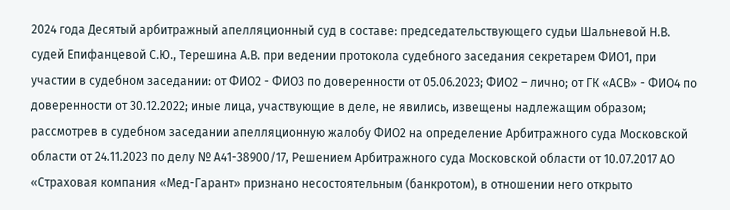2024 года Десятый арбитражный апелляционный суд в составе: председательствующего судьи Шальневой Н.В. судей Епифанцевой С.Ю., Терешина А.В. при ведении протокола судебного заседания секретарем ФИО1, при участии в судебном заседании: от ФИО2 - ФИО3 по доверенности от 05.06.2023; ФИО2 – лично; от ГК «АСВ» - ФИО4 по доверенности от 30.12.2022; иные лица, участвующие в деле, не явились, извещены надлежащим образом; рассмотрев в судебном заседании апелляционную жалобу ФИО2 на определение Арбитражного суда Московской области от 24.11.2023 по делу № А41-38900/17, Решением Арбитражного суда Московской области от 10.07.2017 АО «Страховая компания «Мед-Гарант» признано несостоятельным (банкротом), в отношении него открыто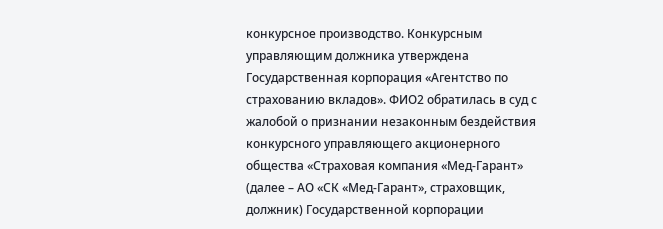конкурсное производство. Конкурсным управляющим должника утверждена Государственная корпорация «Агентство по страхованию вкладов». ФИО2 обратилась в суд с жалобой о признании незаконным бездействия конкурсного управляющего акционерного общества «Страховая компания «Мед-Гарант» (далее – АО «СК «Мед-Гарант», страховщик, должник) Государственной корпорации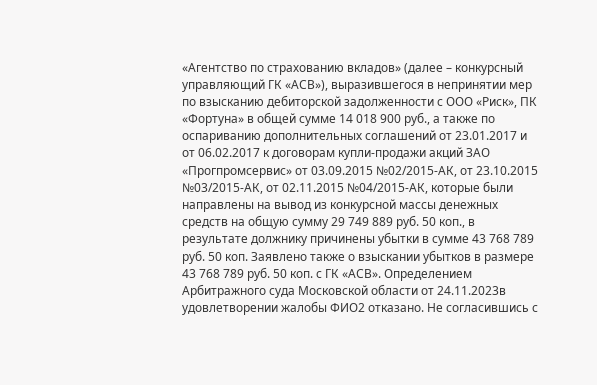«Агентство по страхованию вкладов» (далее – конкурсный управляющий ГК «АСВ»), выразившегося в непринятии мер по взысканию дебиторской задолженности с ООО «Риск», ПК «Фортуна» в общей сумме 14 018 900 руб., а также по оспариванию дополнительных соглашений от 23.01.2017 и от 06.02.2017 к договорам купли-продажи акций ЗАО «Прогпромсервис» от 03.09.2015 №02/2015-АК, от 23.10.2015 №03/2015-АК, от 02.11.2015 №04/2015-АК, которые были направлены на вывод из конкурсной массы денежных средств на общую сумму 29 749 889 руб. 50 коп., в результате должнику причинены убытки в сумме 43 768 789 руб. 50 коп. Заявлено также о взыскании убытков в размере 43 768 789 руб. 50 коп. с ГК «АСВ». Определением Арбитражного суда Московской области от 24.11.2023в удовлетворении жалобы ФИО2 отказано. Не согласившись с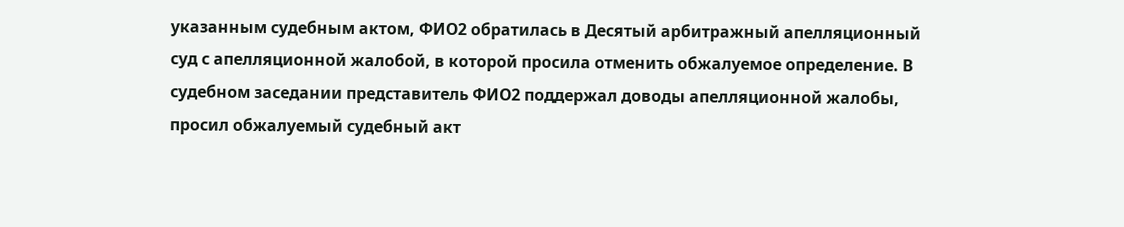указанным судебным актом, ФИО2 обратилась в Десятый арбитражный апелляционный суд с апелляционной жалобой, в которой просила отменить обжалуемое определение. В судебном заседании представитель ФИО2 поддержал доводы апелляционной жалобы, просил обжалуемый судебный акт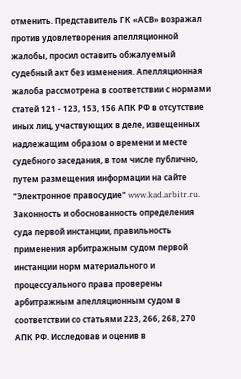отменить. Представитель ГК «АСВ» возражал против удовлетворения апелляционной жалобы, просил оставить обжалуемый судебный акт без изменения. Апелляционная жалоба рассмотрена в соответствии с нормами статей 121 - 123, 153, 156 АПК РФ в отсутствие иных лиц, участвующих в деле, извещенных надлежащим образом о времени и месте судебного заседания, в том числе публично, путем размещения информации на сайте "Электронное правосудие" www.kad.arbitr.ru. Законность и обоснованность определения суда первой инстанции, правильность применения арбитражным судом первой инстанции норм материального и процессуального права проверены арбитражным апелляционным судом в соответствии со статьями 223, 266, 268, 270 АПК РФ. Исследовав и оценив в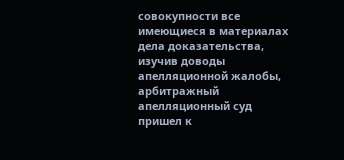совокупности все имеющиеся в материалах дела доказательства, изучив доводы апелляционной жалобы, арбитражный апелляционный суд пришел к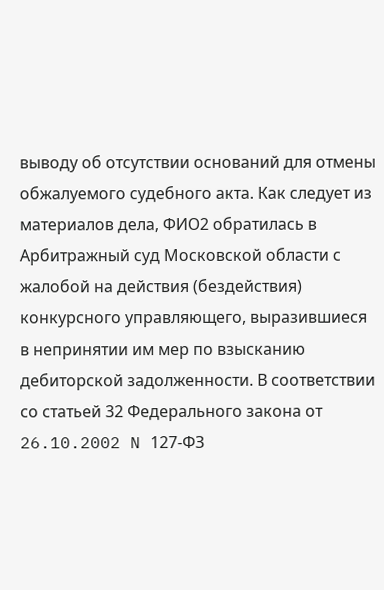выводу об отсутствии оснований для отмены обжалуемого судебного акта. Как следует из материалов дела, ФИО2 обратилась в Арбитражный суд Московской области с жалобой на действия (бездействия) конкурсного управляющего, выразившиеся в непринятии им мер по взысканию дебиторской задолженности. В соответствии со статьей 32 Федерального закона от 26.10.2002 N 127-ФЗ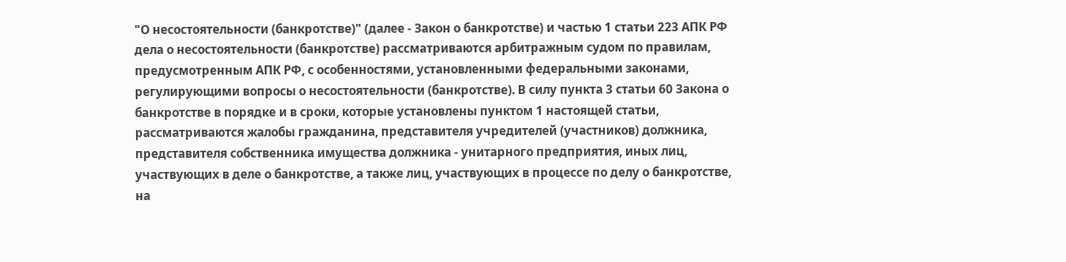"О несостоятельности (банкротстве)" (далее - Закон о банкротстве) и частью 1 статьи 223 АПК РФ дела о несостоятельности (банкротстве) рассматриваются арбитражным судом по правилам, предусмотренным АПК РФ, с особенностями, установленными федеральными законами, регулирующими вопросы о несостоятельности (банкротстве). В силу пункта 3 статьи 60 Закона о банкротстве в порядке и в сроки, которые установлены пунктом 1 настоящей статьи, рассматриваются жалобы гражданина, представителя учредителей (участников) должника, представителя собственника имущества должника - унитарного предприятия, иных лиц, участвующих в деле о банкротстве, а также лиц, участвующих в процессе по делу о банкротстве, на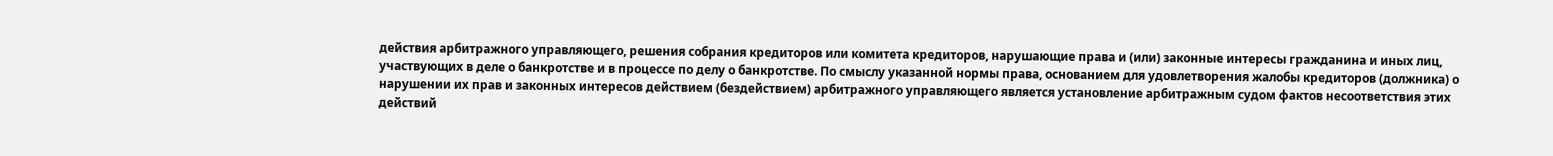действия арбитражного управляющего, решения собрания кредиторов или комитета кредиторов, нарушающие права и (или) законные интересы гражданина и иных лиц, участвующих в деле о банкротстве и в процессе по делу о банкротстве. По смыслу указанной нормы права, основанием для удовлетворения жалобы кредиторов (должника) о нарушении их прав и законных интересов действием (бездействием) арбитражного управляющего является установление арбитражным судом фактов несоответствия этих действий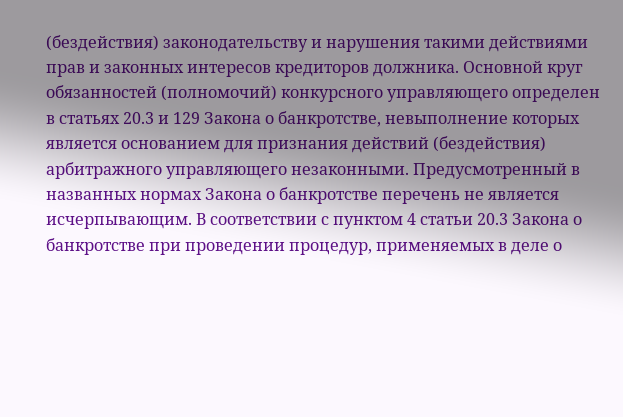(бездействия) законодательству и нарушения такими действиями прав и законных интересов кредиторов должника. Основной круг обязанностей (полномочий) конкурсного управляющего определен в статьях 20.3 и 129 Закона о банкротстве, невыполнение которых является основанием для признания действий (бездействия) арбитражного управляющего незаконными. Предусмотренный в названных нормах Закона о банкротстве перечень не является исчерпывающим. В соответствии с пунктом 4 статьи 20.3 Закона о банкротстве при проведении процедур, применяемых в деле о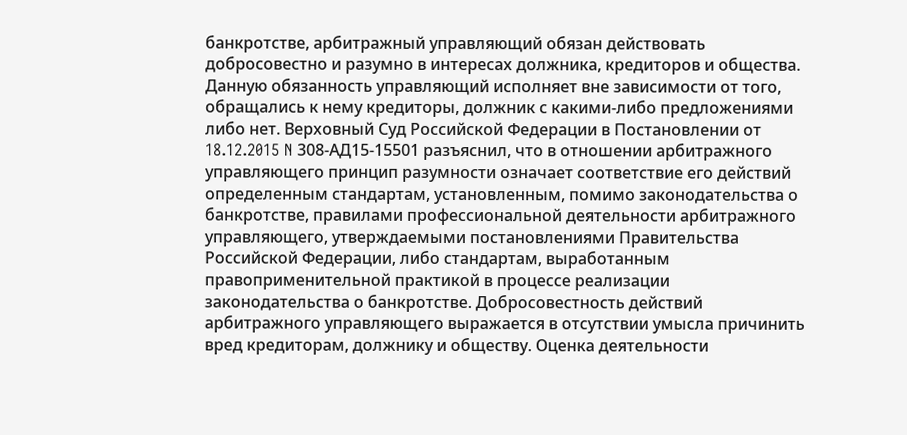банкротстве, арбитражный управляющий обязан действовать добросовестно и разумно в интересах должника, кредиторов и общества. Данную обязанность управляющий исполняет вне зависимости от того, обращались к нему кредиторы, должник с какими-либо предложениями либо нет. Верховный Суд Российской Федерации в Постановлении от 18.12.2015 N 308-АД15-15501 разъяснил, что в отношении арбитражного управляющего принцип разумности означает соответствие его действий определенным стандартам, установленным, помимо законодательства о банкротстве, правилами профессиональной деятельности арбитражного управляющего, утверждаемыми постановлениями Правительства Российской Федерации, либо стандартам, выработанным правоприменительной практикой в процессе реализации законодательства о банкротстве. Добросовестность действий арбитражного управляющего выражается в отсутствии умысла причинить вред кредиторам, должнику и обществу. Оценка деятельности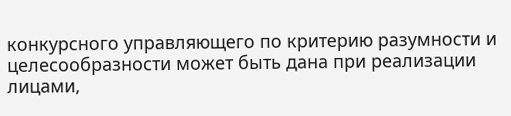конкурсного управляющего по критерию разумности и целесообразности может быть дана при реализации лицами,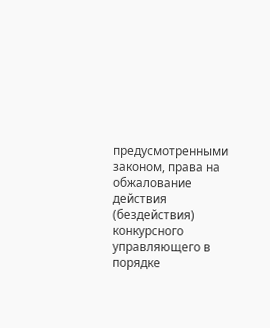предусмотренными законом, права на обжалование действия (бездействия) конкурсного управляющего в порядке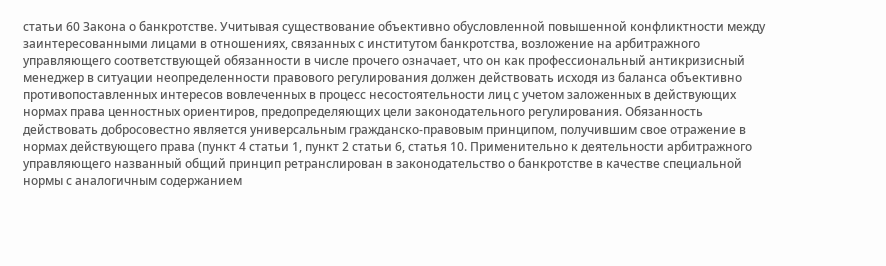статьи 60 Закона о банкротстве. Учитывая существование объективно обусловленной повышенной конфликтности между заинтересованными лицами в отношениях, связанных с институтом банкротства, возложение на арбитражного управляющего соответствующей обязанности в числе прочего означает, что он как профессиональный антикризисный менеджер в ситуации неопределенности правового регулирования должен действовать исходя из баланса объективно противопоставленных интересов вовлеченных в процесс несостоятельности лиц с учетом заложенных в действующих нормах права ценностных ориентиров, предопределяющих цели законодательного регулирования. Обязанность действовать добросовестно является универсальным гражданско-правовым принципом, получившим свое отражение в нормах действующего права (пункт 4 статьи 1, пункт 2 статьи 6, статья 10. Применительно к деятельности арбитражного управляющего названный общий принцип ретранслирован в законодательство о банкротстве в качестве специальной нормы с аналогичным содержанием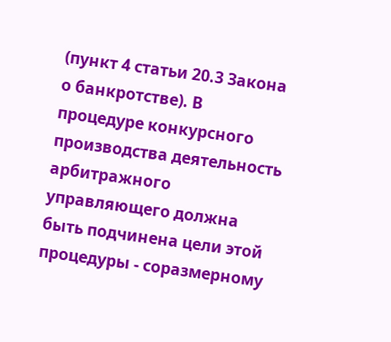(пункт 4 статьи 20.3 Закона о банкротстве). В процедуре конкурсного производства деятельность арбитражного управляющего должна быть подчинена цели этой процедуры - соразмерному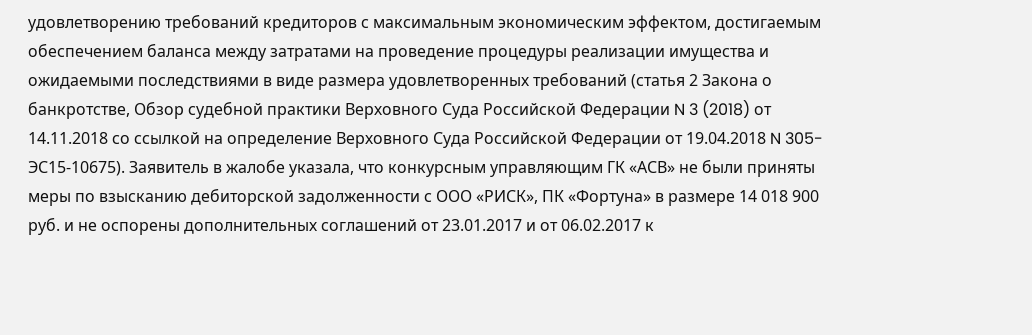удовлетворению требований кредиторов с максимальным экономическим эффектом, достигаемым обеспечением баланса между затратами на проведение процедуры реализации имущества и ожидаемыми последствиями в виде размера удовлетворенных требований (статья 2 Закона о банкротстве, Обзор судебной практики Верховного Суда Российской Федерации N 3 (2018) от 14.11.2018 со ссылкой на определение Верховного Суда Российской Федерации от 19.04.2018 N 305-ЭС15-10675). Заявитель в жалобе указала, что конкурсным управляющим ГК «АСВ» не были приняты меры по взысканию дебиторской задолженности с ООО «РИСК», ПК «Фортуна» в размере 14 018 900 руб. и не оспорены дополнительных соглашений от 23.01.2017 и от 06.02.2017 к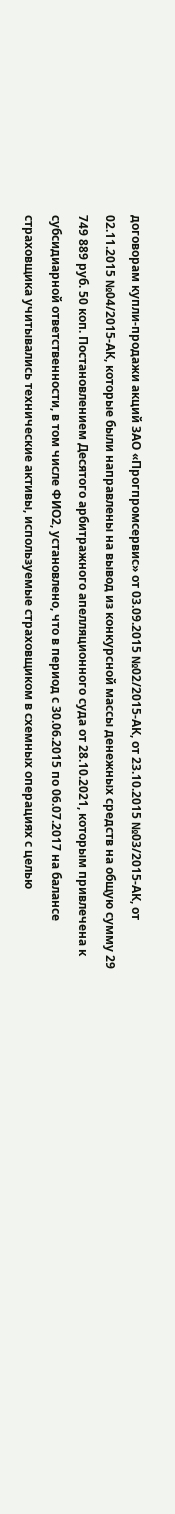договорам купли-продажи акций ЗАО «Прогпромсервис» от 03.09.2015 №02/2015-АК, от 23.10.2015 №03/2015-АК, от 02.11.2015 №04/2015-АК, которые были направлены на вывод из конкурсной массы денежных средств на общую сумму 29 749 889 руб. 50 коп. Постановлением Десятого арбитражного апелляционного суда от 28.10.2021, которым привлечена к субсидиарной ответственности, в том числе ФИО2, установлено, что в период с 30.06.2015 по 06.07.2017 на балансе страховщика учитывались технические активы, используемые страховщиком в схемных операциях с целью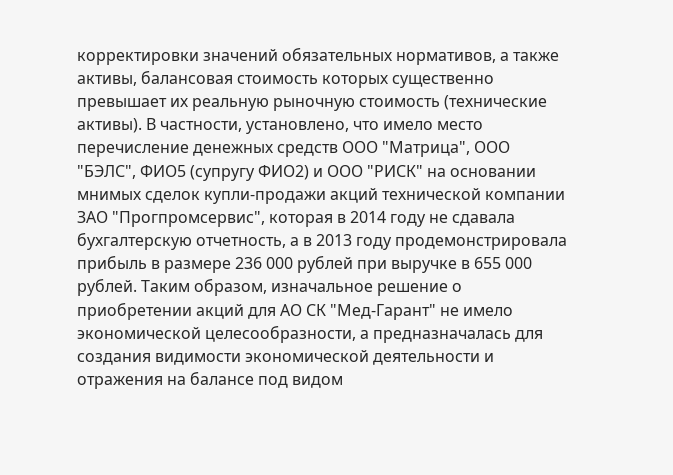корректировки значений обязательных нормативов, а также активы, балансовая стоимость которых существенно превышает их реальную рыночную стоимость (технические активы). В частности, установлено, что имело место перечисление денежных средств ООО "Матрица", ООО "БЭЛС", ФИО5 (супругу ФИО2) и ООО "РИСК" на основании мнимых сделок купли-продажи акций технической компании ЗАО "Прогпромсервис", которая в 2014 году не сдавала бухгалтерскую отчетность, а в 2013 году продемонстрировала прибыль в размере 236 000 рублей при выручке в 655 000 рублей. Таким образом, изначальное решение о приобретении акций для АО СК "Мед-Гарант" не имело экономической целесообразности, а предназначалась для создания видимости экономической деятельности и отражения на балансе под видом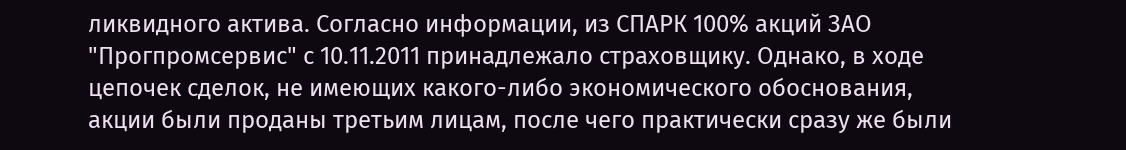ликвидного актива. Согласно информации, из СПАРК 100% акций ЗАО "Прогпромсервис" с 10.11.2011 принадлежало страховщику. Однако, в ходе цепочек сделок, не имеющих какого-либо экономического обоснования, акции были проданы третьим лицам, после чего практически сразу же были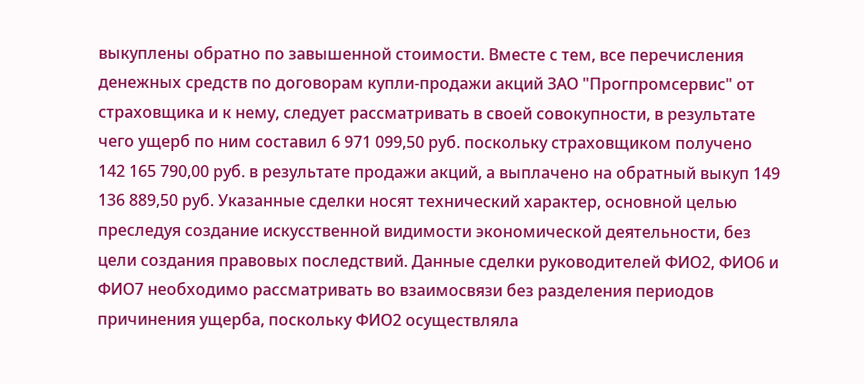выкуплены обратно по завышенной стоимости. Вместе с тем, все перечисления денежных средств по договорам купли-продажи акций ЗАО "Прогпромсервис" от страховщика и к нему, следует рассматривать в своей совокупности, в результате чего ущерб по ним составил 6 971 099,50 руб. поскольку страховщиком получено 142 165 790,00 руб. в результате продажи акций, а выплачено на обратный выкуп 149 136 889,50 руб. Указанные сделки носят технический характер, основной целью преследуя создание искусственной видимости экономической деятельности, без цели создания правовых последствий. Данные сделки руководителей ФИО2, ФИО6 и ФИО7 необходимо рассматривать во взаимосвязи без разделения периодов причинения ущерба, поскольку ФИО2 осуществляла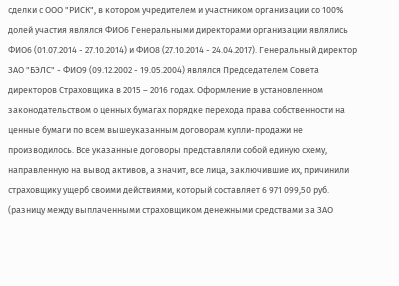сделки с ООО "РИСК", в котором учредителем и участником организации со 100% долей участия являлся ФИО6 Генеральными директорами организации являлись ФИО6 (01.07.2014 - 27.10.2014) и ФИО8 (27.10.2014 - 24.04.2017). Генеральный директор ЗАО "БЭЛС" - ФИО9 (09.12.2002 - 19.05.2004) являлся Председателем Совета директоров Страховщика в 2015 – 2016 годах. Оформление в установленном законодательством о ценных бумагах порядке перехода права собственности на ценные бумаги по всем вышеуказанным договорам купли-продажи не производилось. Все указанные договоры представляли собой единую схему, направленную на вывод активов, а значит, все лица, заключившие их, причинили страховщику ущерб своими действиями, который составляет 6 971 099,50 руб. (разницу между выплаченными страховщиком денежными средствами за ЗАО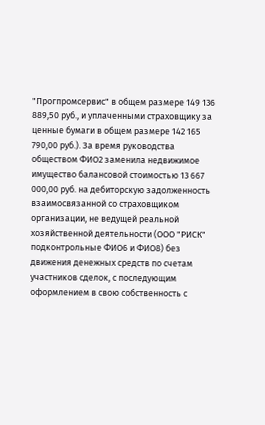"Прогпромсервис" в общем размере 149 136 889,50 руб., и уплаченными страховщику за ценные бумаги в общем размере 142 165 790,00 руб.). За время руководства обществом ФИО2 заменила недвижимое имущество балансовой стоимостью 13 667 000,00 руб. на дебиторскую задолженность взаимосвязанной со страховщиком организации, не ведущей реальной хозяйственной деятельности (ООО "РИСК" подконтрольные ФИО6 и ФИО8) без движения денежных средств по счетам участников сделок, с последующим оформлением в свою собственность с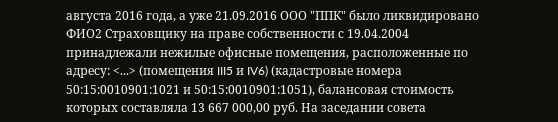августа 2016 года, а уже 21.09.2016 ООО "ППК" было ликвидировано ФИО2 Страховщику на праве собственности с 19.04.2004 принадлежали нежилые офисные помещения, расположенные по адресу: <...> (помещения III5 и IV6) (кадастровые номера 50:15:0010901:1021 и 50:15:0010901:1051), балансовая стоимость которых составляла 13 667 000,00 руб. На заседании совета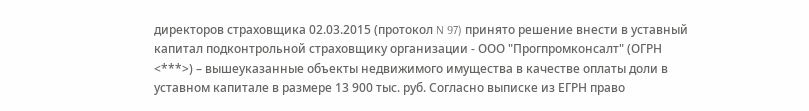директоров страховщика 02.03.2015 (протокол N 97) принято решение внести в уставный капитал подконтрольной страховщику организации - ООО "Прогпромконсалт" (ОГРН <***>) – вышеуказанные объекты недвижимого имущества в качестве оплаты доли в уставном капитале в размере 13 900 тыс. руб. Согласно выписке из ЕГРН право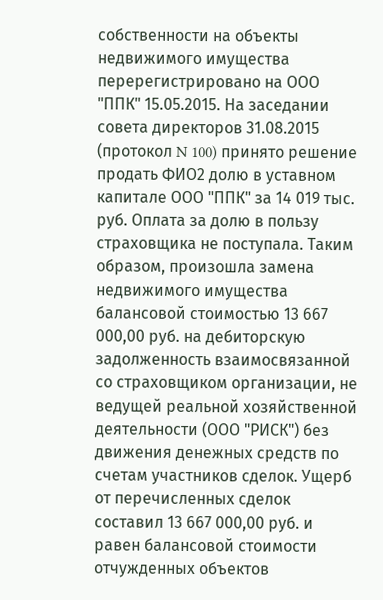собственности на объекты недвижимого имущества перерегистрировано на ООО "ППК" 15.05.2015. На заседании совета директоров 31.08.2015 (протокол N 100) принято решение продать ФИО2 долю в уставном капитале ООО "ППК" за 14 019 тыс. руб. Оплата за долю в пользу страховщика не поступала. Таким образом, произошла замена недвижимого имущества балансовой стоимостью 13 667 000,00 руб. на дебиторскую задолженность взаимосвязанной со страховщиком организации, не ведущей реальной хозяйственной деятельности (ООО "РИСК") без движения денежных средств по счетам участников сделок. Ущерб от перечисленных сделок составил 13 667 000,00 руб. и равен балансовой стоимости отчужденных объектов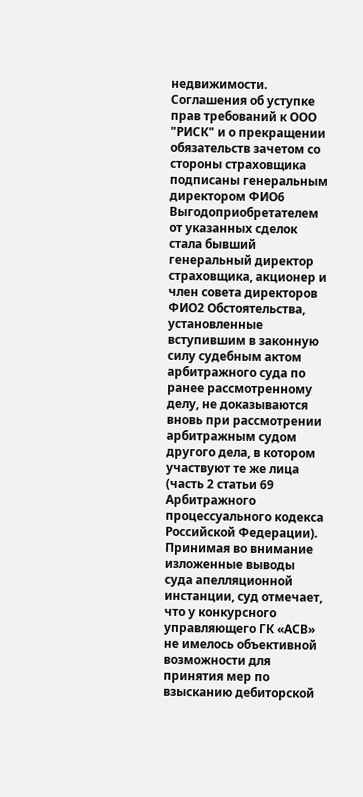недвижимости. Соглашения об уступке прав требований к ООО "РИСК" и о прекращении обязательств зачетом со стороны страховщика подписаны генеральным директором ФИО6 Выгодоприобретателем от указанных сделок стала бывший генеральный директор страховщика, акционер и член совета директоров ФИО2 Обстоятельства, установленные вступившим в законную силу судебным актом арбитражного суда по ранее рассмотренному делу, не доказываются вновь при рассмотрении арбитражным судом другого дела, в котором участвуют те же лица (часть 2 статьи 69 Арбитражного процессуального кодекса Российской Федерации). Принимая во внимание изложенные выводы суда апелляционной инстанции, суд отмечает, что у конкурсного управляющего ГК «АСВ» не имелось объективной возможности для принятия мер по взысканию дебиторской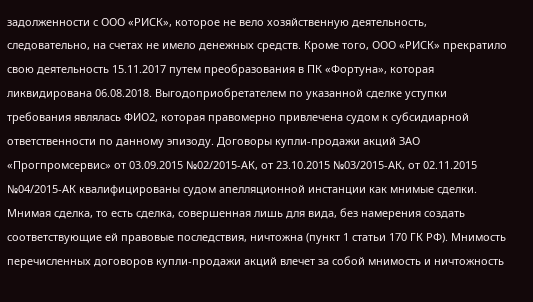задолженности с ООО «РИСК», которое не вело хозяйственную деятельность, следовательно, на счетах не имело денежных средств. Кроме того, ООО «РИСК» прекратило свою деятельность 15.11.2017 путем преобразования в ПК «Фортуна», которая ликвидирована 06.08.2018. Выгодоприобретателем по указанной сделке уступки требования являлась ФИО2, которая правомерно привлечена судом к субсидиарной ответственности по данному эпизоду. Договоры купли-продажи акций ЗАО «Прогпромсервис» от 03.09.2015 №02/2015-АК, от 23.10.2015 №03/2015-АК, от 02.11.2015 №04/2015-АК квалифицированы судом апелляционной инстанции как мнимые сделки. Мнимая сделка, то есть сделка, совершенная лишь для вида, без намерения создать соответствующие ей правовые последствия, ничтожна (пункт 1 статьи 170 ГК РФ). Мнимость перечисленных договоров купли-продажи акций влечет за собой мнимость и ничтожность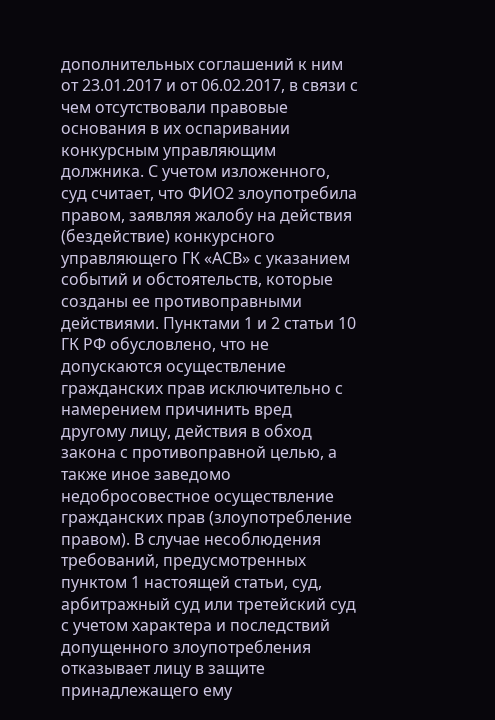дополнительных соглашений к ним от 23.01.2017 и от 06.02.2017, в связи с чем отсутствовали правовые основания в их оспаривании конкурсным управляющим должника. С учетом изложенного, суд считает, что ФИО2 злоупотребила правом, заявляя жалобу на действия (бездействие) конкурсного управляющего ГК «АСВ» с указанием событий и обстоятельств, которые созданы ее противоправными действиями. Пунктами 1 и 2 статьи 10 ГК РФ обусловлено, что не допускаются осуществление гражданских прав исключительно с намерением причинить вред другому лицу, действия в обход закона с противоправной целью, а также иное заведомо недобросовестное осуществление гражданских прав (злоупотребление правом). В случае несоблюдения требований, предусмотренных пунктом 1 настоящей статьи, суд, арбитражный суд или третейский суд с учетом характера и последствий допущенного злоупотребления отказывает лицу в защите принадлежащего ему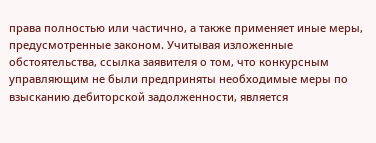права полностью или частично, а также применяет иные меры, предусмотренные законом. Учитывая изложенные обстоятельства, ссылка заявителя о том, что конкурсным управляющим не были предприняты необходимые меры по взысканию дебиторской задолженности, является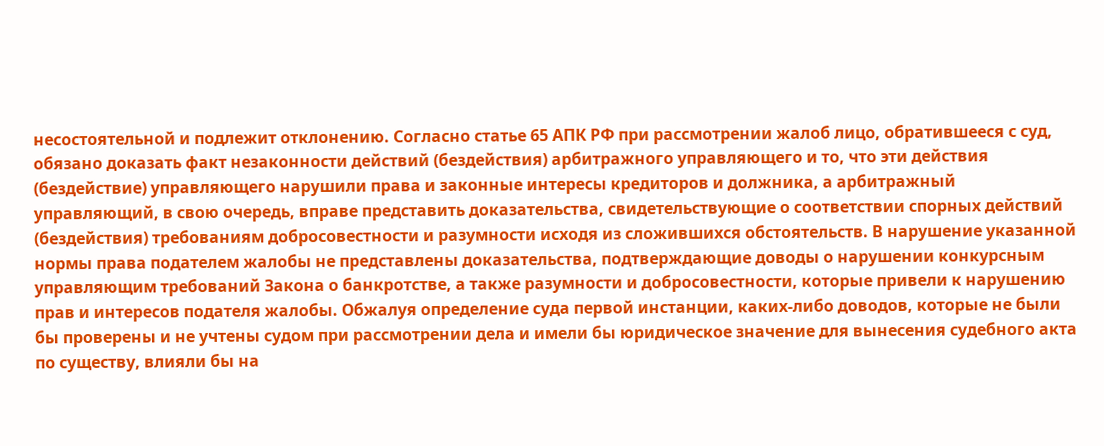несостоятельной и подлежит отклонению. Согласно статье 65 АПК РФ при рассмотрении жалоб лицо, обратившееся с суд, обязано доказать факт незаконности действий (бездействия) арбитражного управляющего и то, что эти действия (бездействие) управляющего нарушили права и законные интересы кредиторов и должника, а арбитражный управляющий, в свою очередь, вправе представить доказательства, свидетельствующие о соответствии спорных действий (бездействия) требованиям добросовестности и разумности исходя из сложившихся обстоятельств. В нарушение указанной нормы права подателем жалобы не представлены доказательства, подтверждающие доводы о нарушении конкурсным управляющим требований Закона о банкротстве, а также разумности и добросовестности, которые привели к нарушению прав и интересов подателя жалобы. Обжалуя определение суда первой инстанции, каких-либо доводов, которые не были бы проверены и не учтены судом при рассмотрении дела и имели бы юридическое значение для вынесения судебного акта по существу, влияли бы на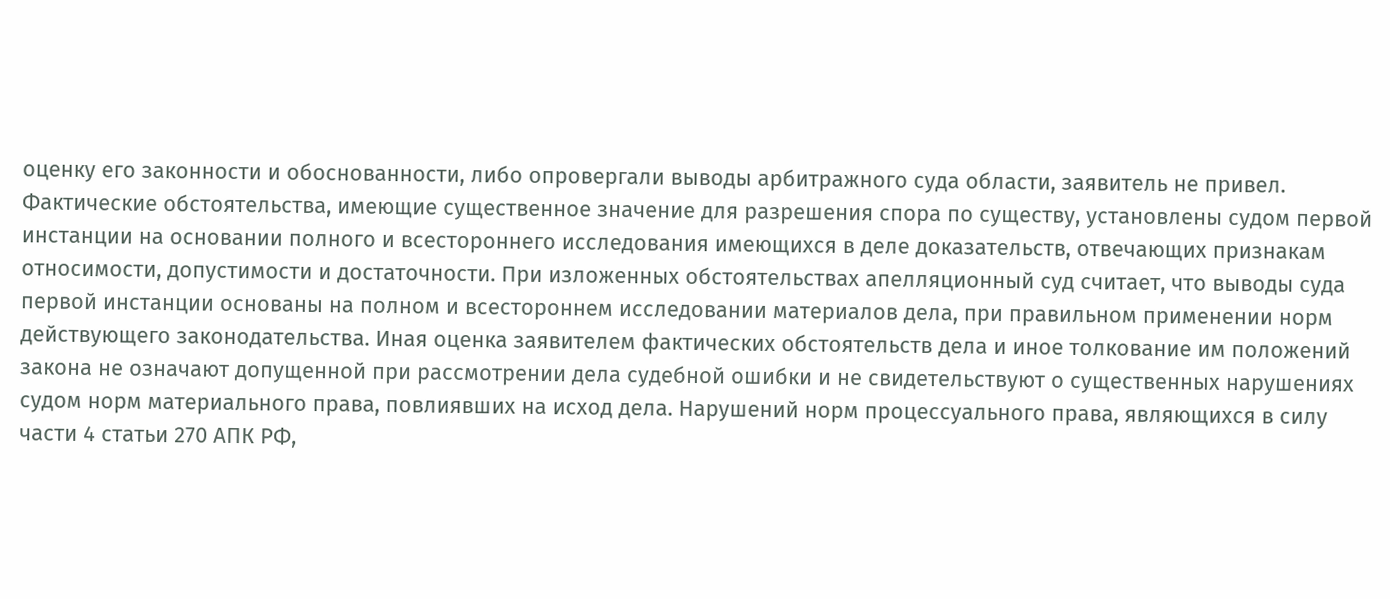оценку его законности и обоснованности, либо опровергали выводы арбитражного суда области, заявитель не привел. Фактические обстоятельства, имеющие существенное значение для разрешения спора по существу, установлены судом первой инстанции на основании полного и всестороннего исследования имеющихся в деле доказательств, отвечающих признакам относимости, допустимости и достаточности. При изложенных обстоятельствах апелляционный суд считает, что выводы суда первой инстанции основаны на полном и всестороннем исследовании материалов дела, при правильном применении норм действующего законодательства. Иная оценка заявителем фактических обстоятельств дела и иное толкование им положений закона не означают допущенной при рассмотрении дела судебной ошибки и не свидетельствуют о существенных нарушениях судом норм материального права, повлиявших на исход дела. Нарушений норм процессуального права, являющихся в силу части 4 статьи 270 АПК РФ,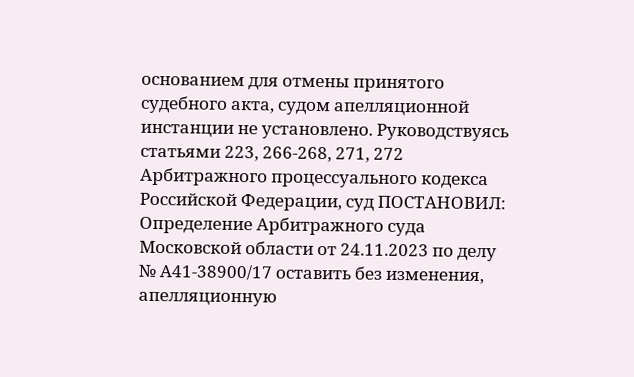основанием для отмены принятого судебного акта, судом апелляционной инстанции не установлено. Руководствуясь статьями 223, 266-268, 271, 272 Арбитражного процессуального кодекса Российской Федерации, суд ПОСТАНОВИЛ: Определение Арбитражного суда Московской области от 24.11.2023 по делу № А41-38900/17 оставить без изменения, апелляционную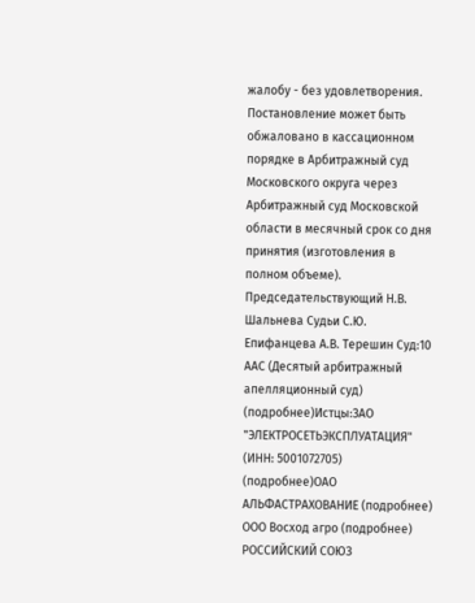жалобу - без удовлетворения. Постановление может быть обжаловано в кассационном порядке в Арбитражный суд Московского округа через Арбитражный суд Московской области в месячный срок со дня принятия (изготовления в полном объеме). Председательствующий Н.В. Шальнева Судьи С.Ю. Епифанцева А.В. Терешин Суд:10 ААС (Десятый арбитражный апелляционный суд) (подробнее)Истцы:ЗАО "ЭЛЕКТРОСЕТЬЭКСПЛУАТАЦИЯ" (ИНН: 5001072705) (подробнее)ОАО АЛЬФАСТРАХОВАНИЕ (подробнее) ООО Восход агро (подробнее) РОССИЙСКИЙ СОЮЗ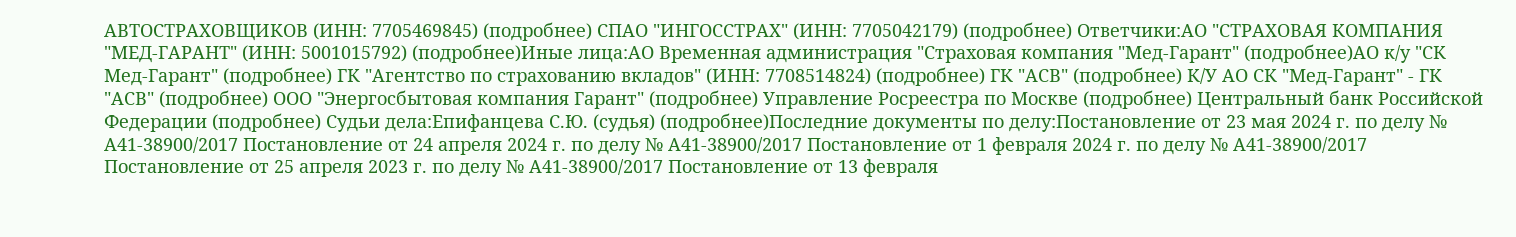АВТОСТРАХОВЩИКОВ (ИНН: 7705469845) (подробнее) СПАО "ИНГОССТРАХ" (ИНН: 7705042179) (подробнее) Ответчики:АО "СТРАХОВАЯ КОМПАНИЯ "МЕД-ГАРАНТ" (ИНН: 5001015792) (подробнее)Иные лица:АО Временная администрация "Страховая компания "Мед-Гарант" (подробнее)АО к/у "СК Мед-Гарант" (подробнее) ГК "Агентство по страхованию вкладов" (ИНН: 7708514824) (подробнее) ГК "АСВ" (подробнее) К/У АО СК "Мед-Гарант" - ГК "АСВ" (подробнее) ООО "Энергосбытовая компания Гарант" (подробнее) Управление Росреестра по Москве (подробнее) Центральный банк Российской Федерации (подробнее) Судьи дела:Епифанцева С.Ю. (судья) (подробнее)Последние документы по делу:Постановление от 23 мая 2024 г. по делу № А41-38900/2017 Постановление от 24 апреля 2024 г. по делу № А41-38900/2017 Постановление от 1 февраля 2024 г. по делу № А41-38900/2017 Постановление от 25 апреля 2023 г. по делу № А41-38900/2017 Постановление от 13 февраля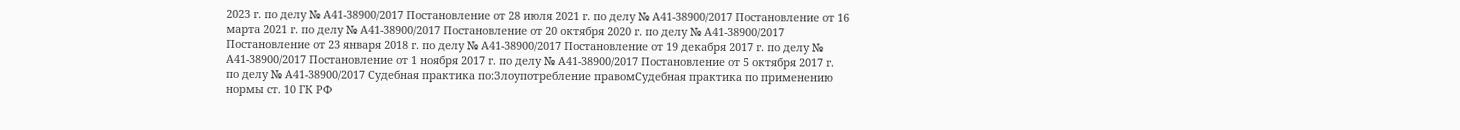2023 г. по делу № А41-38900/2017 Постановление от 28 июля 2021 г. по делу № А41-38900/2017 Постановление от 16 марта 2021 г. по делу № А41-38900/2017 Постановление от 20 октября 2020 г. по делу № А41-38900/2017 Постановление от 23 января 2018 г. по делу № А41-38900/2017 Постановление от 19 декабря 2017 г. по делу № А41-38900/2017 Постановление от 1 ноября 2017 г. по делу № А41-38900/2017 Постановление от 5 октября 2017 г. по делу № А41-38900/2017 Судебная практика по:Злоупотребление правомСудебная практика по применению нормы ст. 10 ГК РФ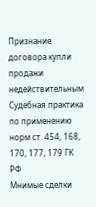Признание договора купли продажи недействительным Судебная практика по применению норм ст. 454, 168, 170, 177, 179 ГК РФ
Мнимые сделки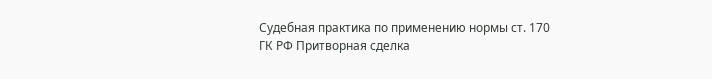Судебная практика по применению нормы ст. 170 ГК РФ Притворная сделка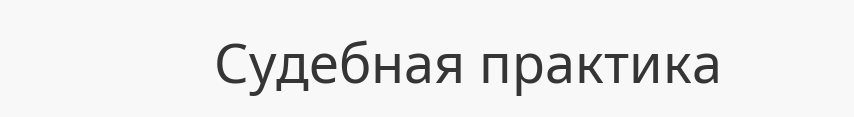Судебная практика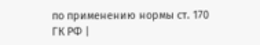по применению нормы ст. 170 ГК РФ |